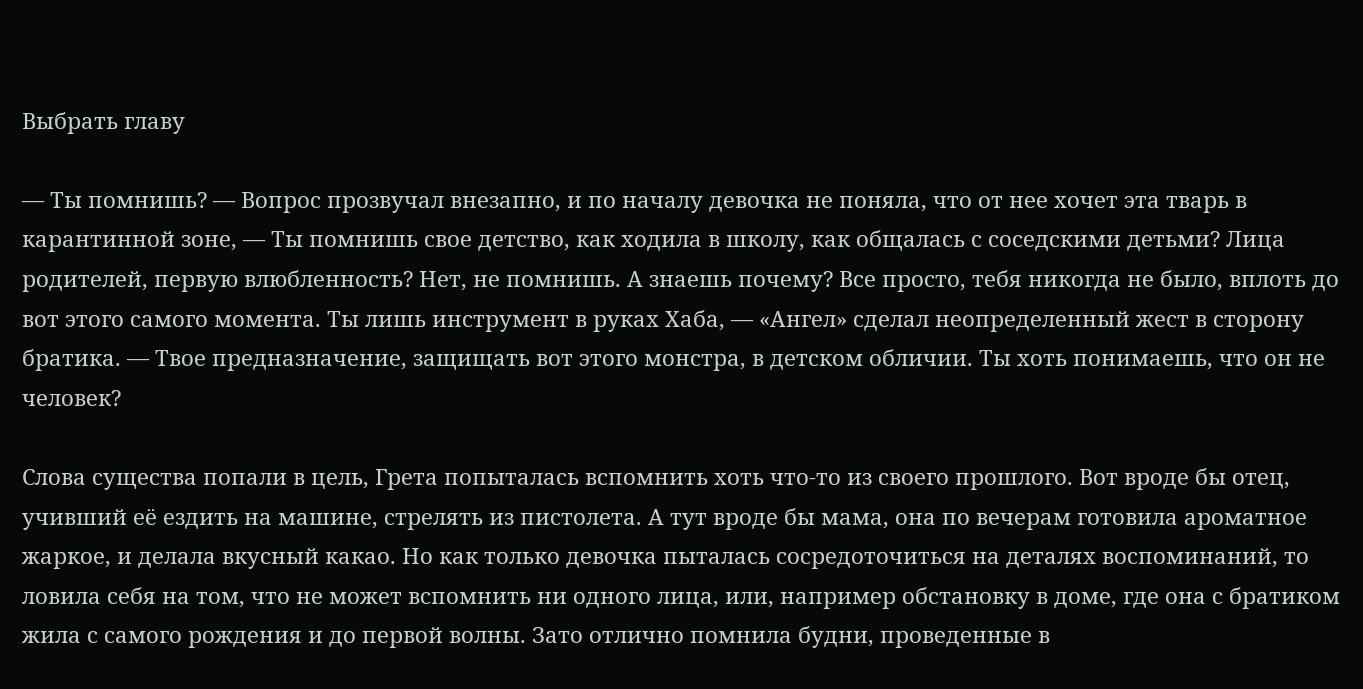Выбрать главу

— Ты помнишь? — Вопрос прозвучал внезапно, и по началу девочка не поняла, что от нее хочет эта тварь в карантинной зоне, — Ты помнишь свое детство, как ходила в школу, как общалась с соседскими детьми? Лица родителей, первую влюбленность? Нет, не помнишь. А знаешь почему? Все просто, тебя никогда не было, вплоть до вот этого самого момента. Ты лишь инструмент в руках Хаба, — «Ангел» сделал неопределенный жест в сторону братика. — Твое предназначение, защищать вот этого монстра, в детском обличии. Ты хоть понимаешь, что он не человек?

Слова существа попали в цель, Грета попыталась вспомнить хоть что-то из своего прошлого. Вот вроде бы отец, учивший её ездить на машине, стрелять из пистолета. А тут вроде бы мама, она по вечерам готовила ароматное жаркое, и делала вкусный какао. Но как только девочка пыталась сосредоточиться на деталях воспоминаний, то ловила себя на том, что не может вспомнить ни одного лица, или, например обстановку в доме, где она с братиком жила с самого рождения и до первой волны. Зато отлично помнила будни, проведенные в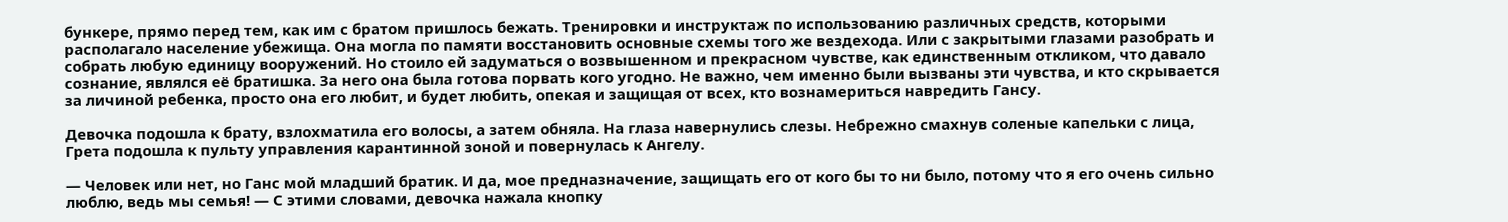бункере, прямо перед тем, как им с братом пришлось бежать. Тренировки и инструктаж по использованию различных средств, которыми располагало население убежища. Она могла по памяти восстановить основные схемы того же вездехода. Или с закрытыми глазами разобрать и собрать любую единицу вооружений. Но стоило ей задуматься о возвышенном и прекрасном чувстве, как единственным откликом, что давало сознание, являлся её братишка. За него она была готова порвать кого угодно. Не важно, чем именно были вызваны эти чувства, и кто скрывается за личиной ребенка, просто она его любит, и будет любить, опекая и защищая от всех, кто вознамериться навредить Гансу.

Девочка подошла к брату, взлохматила его волосы, а затем обняла. На глаза навернулись слезы. Небрежно смахнув соленые капельки с лица, Грета подошла к пульту управления карантинной зоной и повернулась к Ангелу.

— Человек или нет, но Ганс мой младший братик. И да, мое предназначение, защищать его от кого бы то ни было, потому что я его очень сильно люблю, ведь мы семья! — С этими словами, девочка нажала кнопку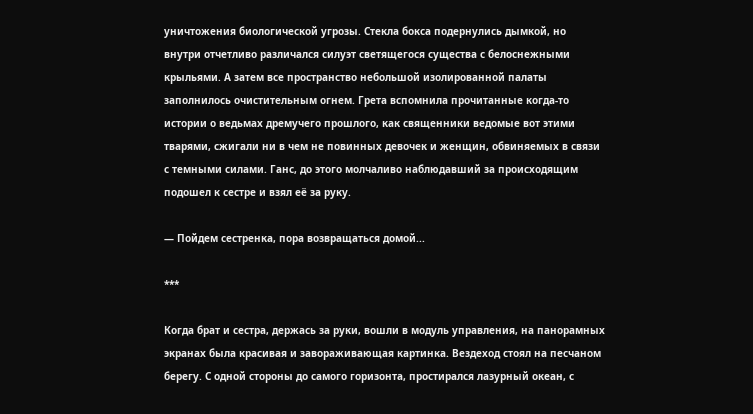уничтожения биологической угрозы. Стекла бокса подернулись дымкой, но внутри отчетливо различался силуэт светящегося существа с белоснежными крыльями. А затем все пространство небольшой изолированной палаты заполнилось очистительным огнем. Грета вспомнила прочитанные когда-то истории о ведьмах дремучего прошлого, как священники ведомые вот этими тварями, сжигали ни в чем не повинных девочек и женщин, обвиняемых в связи с темными силами. Ганс, до этого молчаливо наблюдавший за происходящим подошел к сестре и взял её за руку.

— Пойдем сестренка, пора возвращаться домой...

***

Когда брат и сестра, держась за руки, вошли в модуль управления, на панорамных экранах была красивая и завораживающая картинка. Вездеход стоял на песчаном берегу. С одной стороны до самого горизонта, простирался лазурный океан, с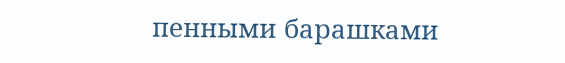пенными барашками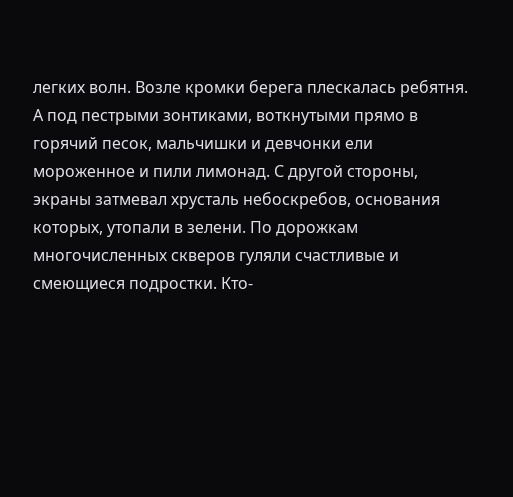легких волн. Возле кромки берега плескалась ребятня. А под пестрыми зонтиками, воткнутыми прямо в горячий песок, мальчишки и девчонки ели мороженное и пили лимонад. С другой стороны, экраны затмевал хрусталь небоскребов, основания которых, утопали в зелени. По дорожкам многочисленных скверов гуляли счастливые и смеющиеся подростки. Кто-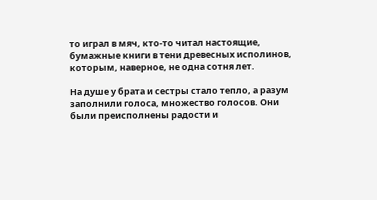то играл в мяч, кто-то читал настоящие, бумажные книги в тени древесных исполинов, которым, наверное, не одна сотня лет.

На душе у брата и сестры стало тепло, а разум заполнили голоса, множество голосов. Они были преисполнены радости и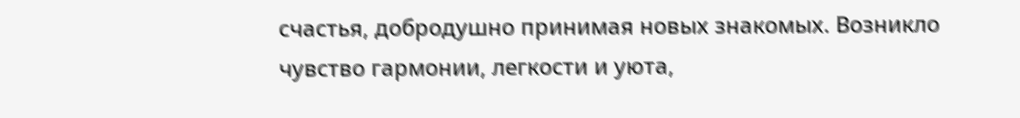счастья, добродушно принимая новых знакомых. Возникло чувство гармонии, легкости и уюта,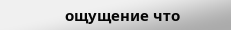ощущение что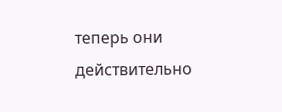теперь они действительно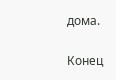дома.

Конец